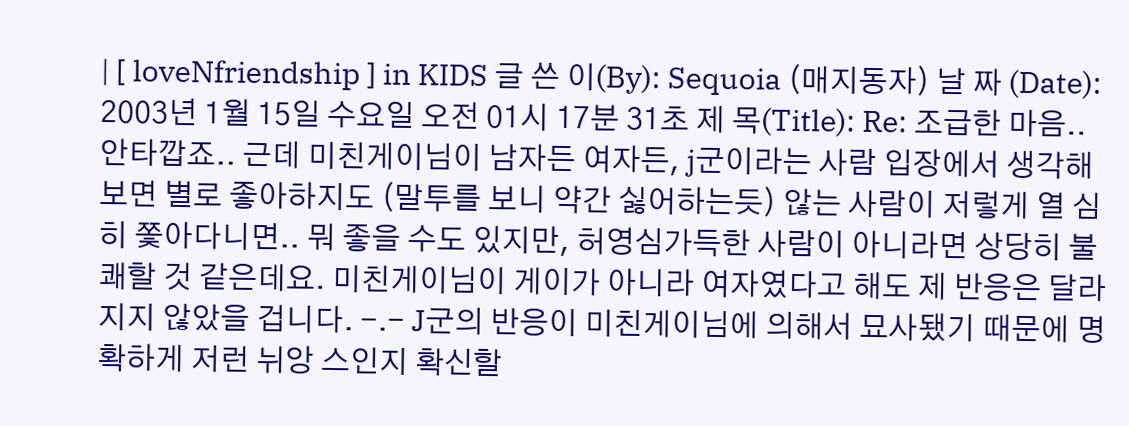| [ loveNfriendship ] in KIDS 글 쓴 이(By): Sequoia (매지동자) 날 짜 (Date): 2003년 1월 15일 수요일 오전 01시 17분 31초 제 목(Title): Re: 조급한 마음.. 안타깝죠.. 근데 미친게이님이 남자든 여자든, j군이라는 사람 입장에서 생각해보면 별로 좋아하지도 (말투를 보니 약간 싫어하는듯) 않는 사람이 저렇게 열 심히 쫓아다니면.. 뭐 좋을 수도 있지만, 허영심가득한 사람이 아니라면 상당히 불쾌할 것 같은데요. 미친게이님이 게이가 아니라 여자였다고 해도 제 반응은 달라지지 않았을 겁니다. -.- J군의 반응이 미친게이님에 의해서 묘사됐기 때문에 명확하게 저런 뉘앙 스인지 확신할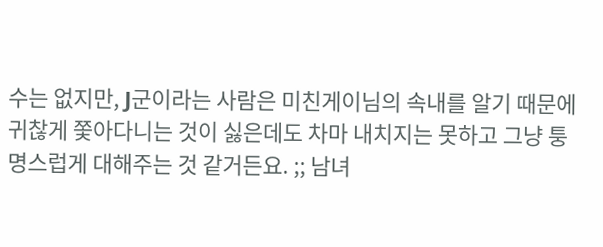수는 없지만, J군이라는 사람은 미친게이님의 속내를 알기 때문에 귀찮게 쫓아다니는 것이 싫은데도 차마 내치지는 못하고 그냥 퉁 명스럽게 대해주는 것 같거든요. ;; 남녀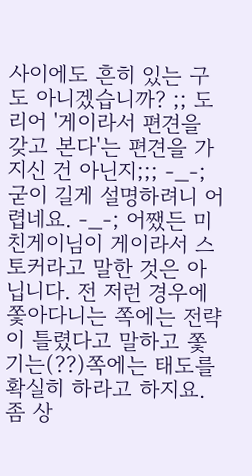사이에도 흔히 있는 구도 아니겠습니까? ;; 도리어 '게이라서 편견을 갖고 본다'는 편견을 가지신 건 아닌지;;; -_-; 굳이 길게 설명하려니 어렵네요. -_-; 어쨌든 미친게이님이 게이라서 스 토커라고 말한 것은 아닙니다. 전 저런 경우에 쫓아다니는 쪽에는 전략이 틀렸다고 말하고 쫓기는(??)쪽에는 태도를 확실히 하라고 하지요. 좀 상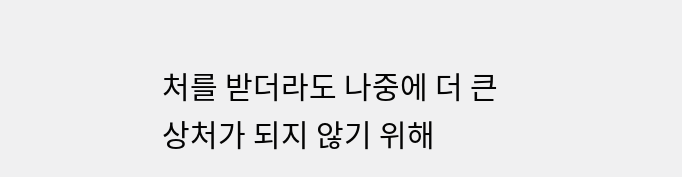처를 받더라도 나중에 더 큰 상처가 되지 않기 위해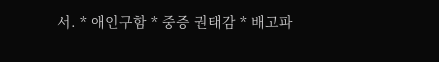서. * 애인구함 * 중증 권태감 * 배고파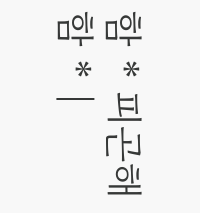함 * 피곤해함 * |